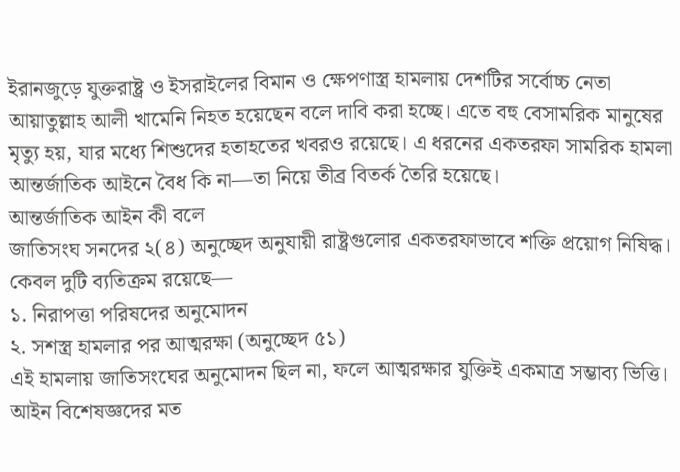ইরানজুড়ে যুক্তরাষ্ট্র ও ইসরাইলের বিমান ও ক্ষেপণাস্ত্র হামলায় দেশটির সর্বোচ্চ নেতা আয়াতুল্লাহ আলী খামেনি নিহত হয়েছেন বলে দাবি করা হচ্ছে। এতে বহু বেসামরিক মানুষের মৃত্যু হয়, যার মধ্যে শিশুদের হতাহতের খবরও রয়েছে। এ ধরনের একতরফা সামরিক হামলা আন্তর্জাতিক আইনে বৈধ কি না—তা নিয়ে তীব্র বিতর্ক তৈরি হয়েছে।
আন্তর্জাতিক আইন কী বলে
জাতিসংঘ সনদের ২(৪) অনুচ্ছেদ অনুযায়ী রাষ্ট্রগুলোর একতরফাভাবে শক্তি প্রয়োগ নিষিদ্ধ। কেবল দুটি ব্যতিক্রম রয়েছে—
১. নিরাপত্তা পরিষদের অনুমোদন
২. সশস্ত্র হামলার পর আত্মরক্ষা (অনুচ্ছেদ ৫১)
এই হামলায় জাতিসংঘের অনুমোদন ছিল না, ফলে আত্মরক্ষার যুক্তিই একমাত্র সম্ভাব্য ভিত্তি।
আইন বিশেষজ্ঞদের মত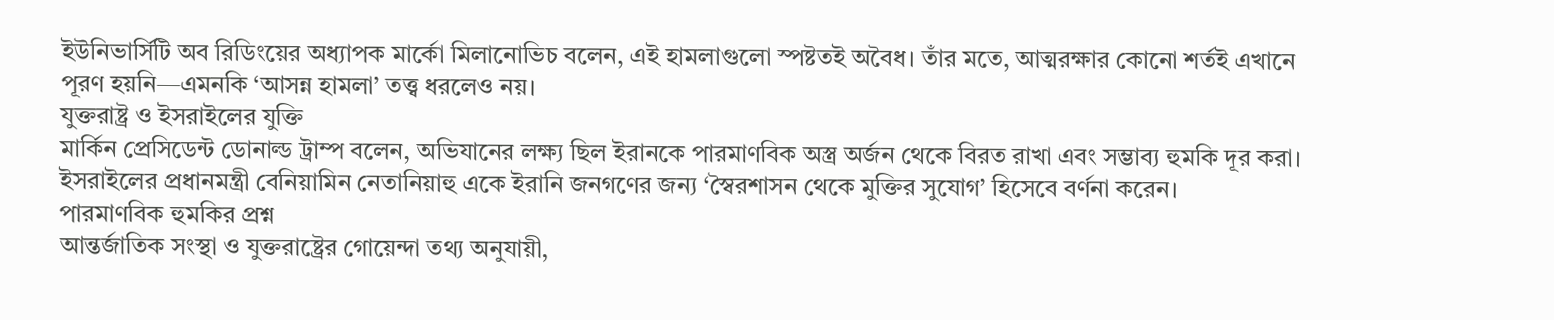ইউনিভার্সিটি অব রিডিংয়ের অধ্যাপক মার্কো মিলানোভিচ বলেন, এই হামলাগুলো স্পষ্টতই অবৈধ। তাঁর মতে, আত্মরক্ষার কোনো শর্তই এখানে পূরণ হয়নি—এমনকি ‘আসন্ন হামলা’ তত্ত্ব ধরলেও নয়।
যুক্তরাষ্ট্র ও ইসরাইলের যুক্তি
মার্কিন প্রেসিডেন্ট ডোনাল্ড ট্রাম্প বলেন, অভিযানের লক্ষ্য ছিল ইরানকে পারমাণবিক অস্ত্র অর্জন থেকে বিরত রাখা এবং সম্ভাব্য হুমকি দূর করা।
ইসরাইলের প্রধানমন্ত্রী বেনিয়ামিন নেতানিয়াহু একে ইরানি জনগণের জন্য ‘স্বৈরশাসন থেকে মুক্তির সুযোগ’ হিসেবে বর্ণনা করেন।
পারমাণবিক হুমকির প্রশ্ন
আন্তর্জাতিক সংস্থা ও যুক্তরাষ্ট্রের গোয়েন্দা তথ্য অনুযায়ী,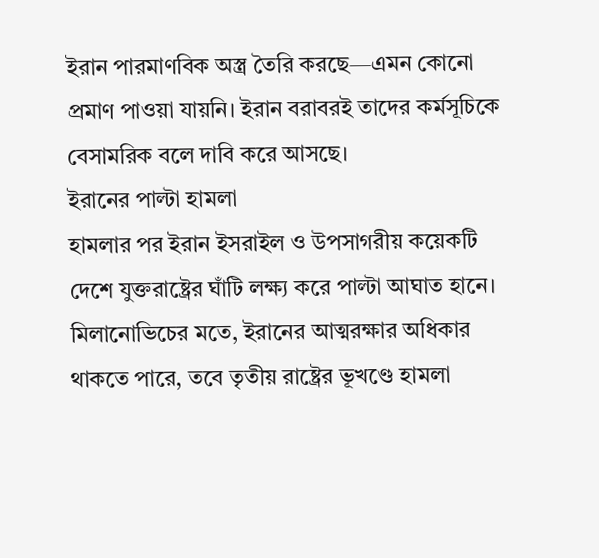ইরান পারমাণবিক অস্ত্র তৈরি করছে—এমন কোনো প্রমাণ পাওয়া যায়নি। ইরান বরাবরই তাদের কর্মসূচিকে বেসামরিক বলে দাবি করে আসছে।
ইরানের পাল্টা হামলা
হামলার পর ইরান ইসরাইল ও উপসাগরীয় কয়েকটি দেশে যুক্তরাষ্ট্রের ঘাঁটি লক্ষ্য করে পাল্টা আঘাত হানে। মিলানোভিচের মতে, ইরানের আত্মরক্ষার অধিকার থাকতে পারে, তবে তৃতীয় রাষ্ট্রের ভূখণ্ডে হামলা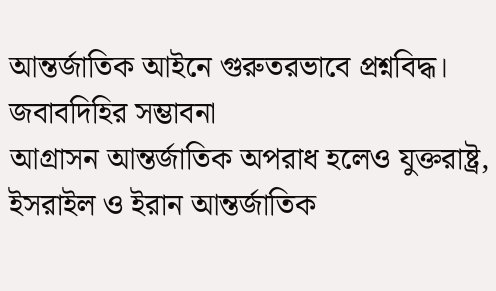আন্তর্জাতিক আইনে গুরুতরভাবে প্রশ্নবিদ্ধ।
জবাবদিহির সম্ভাবনা
আগ্রাসন আন্তর্জাতিক অপরাধ হলেও যুক্তরাষ্ট্র, ইসরাইল ও ইরান আন্তর্জাতিক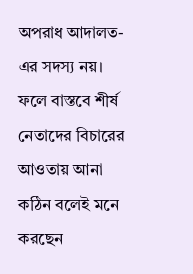অপরাধ আদালত-এর সদস্য নয়। ফলে বাস্তবে শীর্ষ নেতাদের বিচারের আওতায় আনা কঠিন বলেই মনে করছেন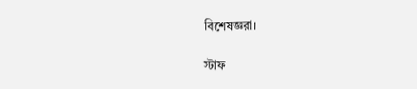বিশেষজ্ঞরা।

স্টাফ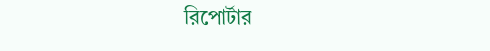রিপোর্টার